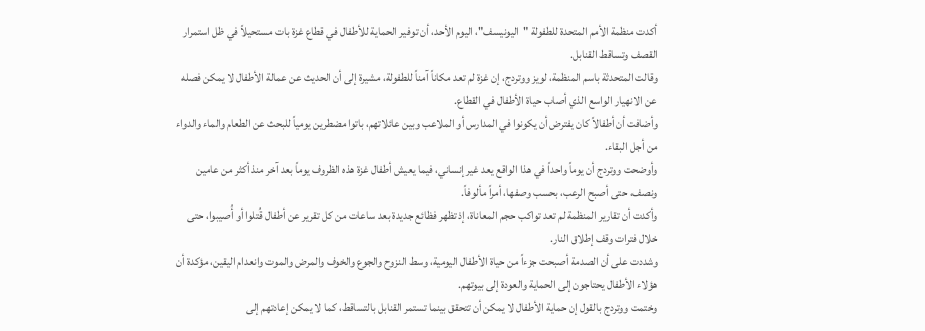أكدت منظمة الأمم المتحدة للطفولة "اليونيسف"، اليوم الأحد، أن توفير الحماية للأطفال في قطاع غزة بات مستحيلاً في ظل استمرار القصف وتساقط القنابل.
وقالت المتحدثة باسم المنظمة، لويز ووتردج، إن غزة لم تعد مكاناً آمناً للطفولة، مشيرة إلى أن الحديث عن عمالة الأطفال لا يمكن فصله عن الانهيار الواسع الذي أصاب حياة الأطفال في القطاع.
وأضافت أن أطفالاً كان يفترض أن يكونوا في المدارس أو الملاعب وبين عائلاتهم، باتوا مضطرين يومياً للبحث عن الطعام والماء والدواء من أجل البقاء.
وأوضحت ووتردج أن يوماً واحداً في هذا الواقع يعد غير إنساني، فيما يعيش أطفال غزة هذه الظروف يوماً بعد آخر منذ أكثر من عامين ونصف، حتى أصبح الرعب، بحسب وصفها، أمراً مألوفاً.
وأكدت أن تقارير المنظمة لم تعد تواكب حجم المعاناة، إذ تظهر فظائع جديدة بعد ساعات من كل تقرير عن أطفال قُتلوا أو أُصيبوا، حتى خلال فترات وقف إطلاق النار.
وشددت على أن الصدمة أصبحت جزءاً من حياة الأطفال اليومية، وسط النزوح والجوع والخوف والمرض والموت وانعدام اليقين، مؤكدة أن هؤلاء الأطفال يحتاجون إلى الحماية والعودة إلى بيوتهم.
وختمت ووتردج بالقول إن حماية الأطفال لا يمكن أن تتحقق بينما تستمر القنابل بالتساقط، كما لا يمكن إعادتهم إلى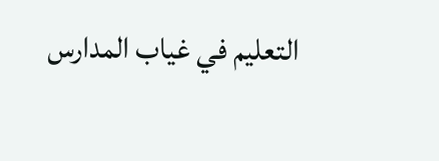التعليم في غياب المدارس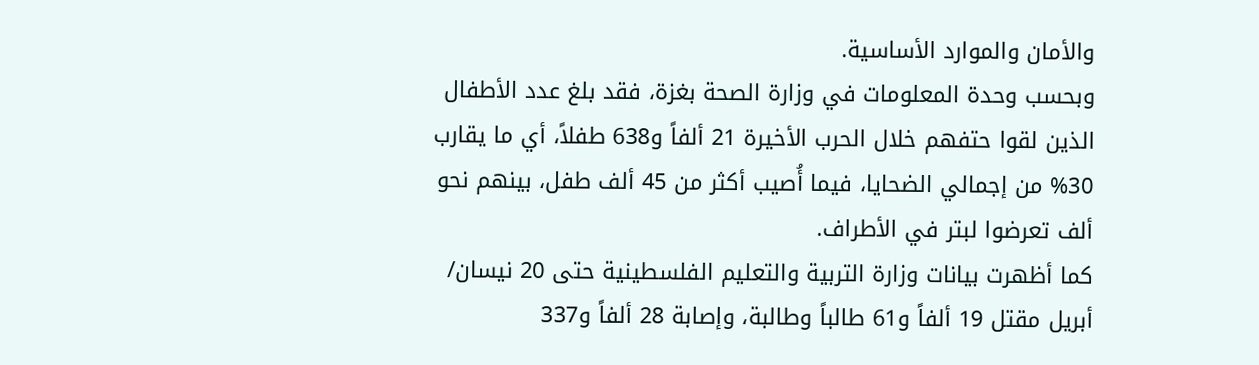والأمان والموارد الأساسية.
وبحسب وحدة المعلومات في وزارة الصحة بغزة، فقد بلغ عدد الأطفال الذين لقوا حتفهم خلال الحرب الأخيرة 21 ألفاً و638 طفلاً، أي ما يقارب 30% من إجمالي الضحايا، فيما أُصيب أكثر من 45 ألف طفل، بينهم نحو ألف تعرضوا لبتر في الأطراف.
كما أظهرت بيانات وزارة التربية والتعليم الفلسطينية حتى 20 نيسان/ أبريل مقتل 19 ألفاً و61 طالباً وطالبة، وإصابة 28 ألفاً و337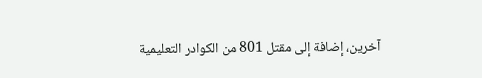آخرين، إضافة إلى مقتل 801 من الكوادر التعليمية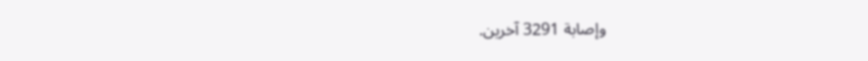وإصابة 3291 آخرين.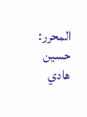المحرر: حسين هادي